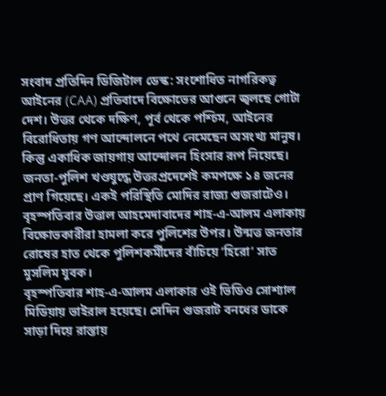সংবাদ প্রতিদিন ডিজিটাল ডেস্ক: সংশোধিত নাগরিকত্ব আইনের (CAA) প্রতিবাদে বিক্ষোভের আগুনে জ্বলছে গোটা দেশ। উত্তর থেকে দক্ষিণ, পূর্ব থেকে পশ্চিম, আইনের বিরোধিতায় গণ আন্দোলনে পথে নেমেছেন অসংখ্য মানুষ। কিন্তু একাধিক জায়গায় আন্দোলন হিংসার রূপ নিয়েছে। জনতা-পুলিশ খণ্ডযুদ্ধে উত্তরপ্রদেশেই কমপক্ষে ১৪ জনের প্রাণ গিয়েছে। একই পরিস্থিতি মোদির রাজ্য গুজরাটেও। বৃহস্পতিবার উত্তাল আহমেদাবাদের শাহ-এ-আলম এলাকায় বিক্ষোভকারীরা হামলা করে পুলিশের উপর। উন্মত্ত জনতার রোষের হাত থেকে পুলিশকর্মীদের বাঁচিয়ে ‘হিরো’ সাত মুসলিম যুবক।
বৃহস্পতিবার শাহ-এ-আলম এলাকার ওই ভিডিও সোশ্যাল মিডিয়ায় ভাইরাল হয়েছে। সেদিন গুজরাট বনধের ডাকে সাড়া দিয়ে রাস্তায়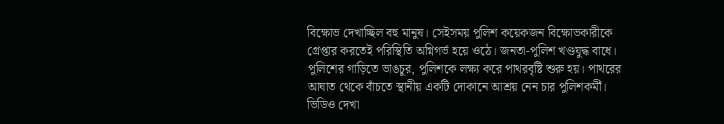বিক্ষোভ দেখাচ্ছিল বহু মানুষ। সেইসময় পুলিশ কয়েকজন বিক্ষোভকারীকে গ্রেপ্তার করতেই পরিস্থিতি অগ্নিগর্ভ হয়ে ওঠে। জনতা-পুলিশ খণ্ডযুদ্ধ বাধে। পুলিশের গাড়িতে ভাঙচুর, পুলিশকে লক্ষ্য করে পাথরবৃষ্টি শুরু হয়। পাথরের আঘাত থেকে বাঁচতে স্থানীয় একটি দোকানে আশ্রয় নেন চার পুলিশকর্মী। ভিডিও দেখা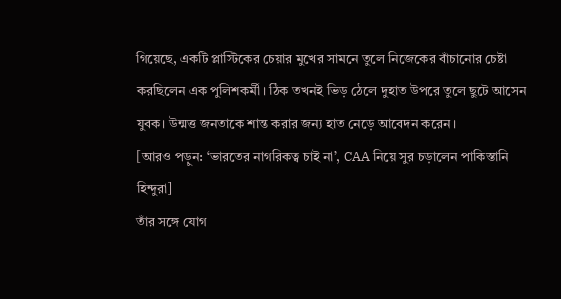গিয়েছে, একটি প্লাস্টিকের চেয়ার মুখের সামনে তুলে নিজেকের বাঁচানোর চেষ্টা করছিলেন এক পুলিশকর্মী। ঠিক তখনই ভিড় ঠেলে দুহাত উপরে তুলে ছুটে আসেন যুবক। উন্মত্ত জনতাকে শান্ত করার জন্য হাত নেড়ে আবেদন করেন।
[আরও পড়ুন: ‘ভারতের নাগরিকত্ব চাই না’, CAA নিয়ে সুর চড়ালেন পাকিস্তানি হিন্দুরা]
তাঁর সঙ্গে যোগ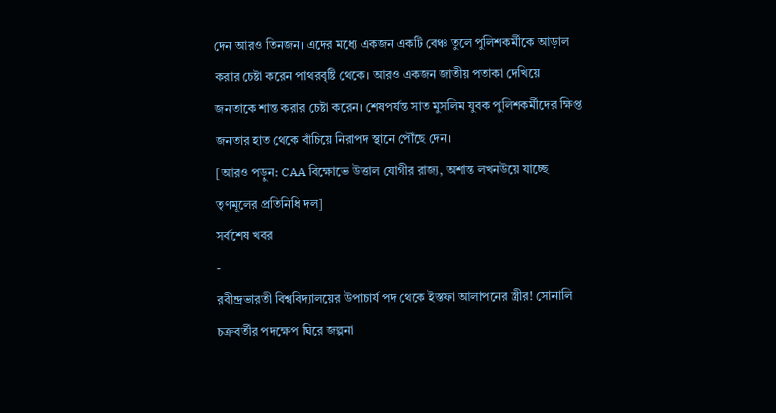দেন আরও তিনজন। এদের মধ্যে একজন একটি বেঞ্চ তুলে পুলিশকর্মীকে আড়াল করার চেষ্টা করেন পাথরবৃষ্টি থেকে। আরও একজন জাতীয় পতাকা দেখিয়ে জনতাকে শান্ত করার চেষ্টা করেন। শেষপর্যন্ত সাত মুসলিম যুবক পুলিশকর্মীদের ক্ষিপ্ত জনতার হাত থেকে বাঁচিয়ে নিরাপদ স্থানে পৌঁছে দেন।
[আরও পড়ুন: CAA বিক্ষোভে উত্তাল যোগীর রাজ্য, অশান্ত লখনউয়ে যাচ্ছে তৃণমূলের প্রতিনিধি দল]
সর্বশেষ খবর
-
রবীন্দ্রভারতী বিশ্ববিদ্যালয়ের উপাচার্য পদ থেকে ইস্তফা আলাপনের স্ত্রীর! সোনালি চক্রবর্তীর পদক্ষেপ ঘিরে জল্পনা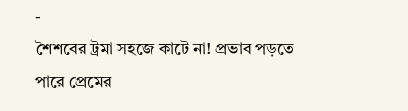-
শৈশবের ট্রমা সহজে কাটে না! প্রভাব পড়তে পারে প্রেমের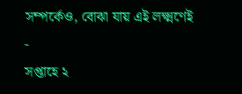সম্পর্কেও, বোঝা যায় এই লক্ষ্মণেই
-
সপ্তাহে ২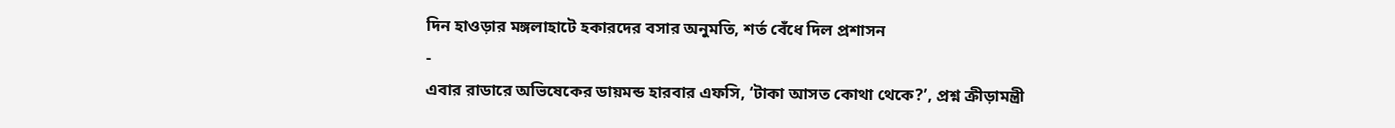দিন হাওড়ার মঙ্গলাহাটে হকারদের বসার অনুমতি, শর্ত বেঁধে দিল প্রশাসন
-
এবার রাডারে অভিষেকের ডায়মন্ড হারবার এফসি, ‘টাকা আসত কোথা থেকে?’, প্রশ্ন ক্রীড়ামন্ত্রী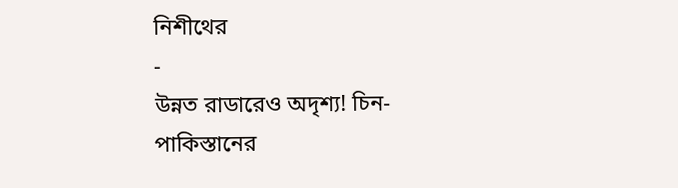নিশীথের
-
উন্নত রাডারেও অদৃশ্য! চিন-পাকিস্তানের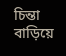চিন্তা বাড়িয়ে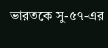ভারতকে সু-৫৭-এর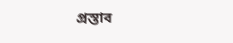প্রস্তাব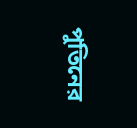পুতিনের